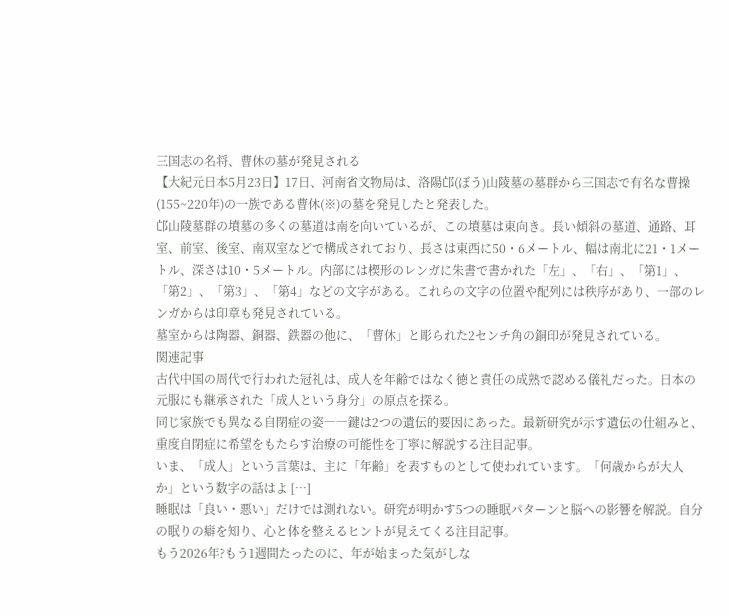三国志の名将、曹休の墓が発見される
【大紀元日本5月23日】17日、河南省文物局は、洛陽邙(ぼう)山陵墓の墓群から三国志で有名な曹操(155~220年)の一族である曹休(※)の墓を発見したと発表した。
邙山陵墓群の墳墓の多くの墓道は南を向いているが、この墳墓は東向き。長い傾斜の墓道、通路、耳室、前室、後室、南双室などで構成されており、長さは東西に50・6メートル、幅は南北に21・1メートル、深さは10・5メートル。内部には楔形のレンガに朱書で書かれた「左」、「右」、「第1」、「第2」、「第3」、「第4」などの文字がある。これらの文字の位置や配列には秩序があり、一部のレンガからは印章も発見されている。
墓室からは陶器、銅器、鉄器の他に、「曹休」と彫られた2センチ角の銅印が発見されている。
関連記事
古代中国の周代で行われた冠礼は、成人を年齢ではなく徳と責任の成熟で認める儀礼だった。日本の元服にも継承された「成人という身分」の原点を探る。
同じ家族でも異なる自閉症の姿――鍵は2つの遺伝的要因にあった。最新研究が示す遺伝の仕組みと、重度自閉症に希望をもたらす治療の可能性を丁寧に解説する注目記事。
いま、「成人」という言葉は、主に「年齢」を表すものとして使われています。「何歳からが大人か」という数字の話はよ […]
睡眠は「良い・悪い」だけでは測れない。研究が明かす5つの睡眠パターンと脳への影響を解説。自分の眠りの癖を知り、心と体を整えるヒントが見えてくる注目記事。
もう2026年?もう1週間たったのに、年が始まった気がしな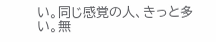い。同じ感覚の人、きっと多い。無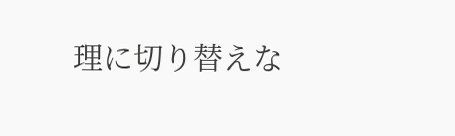理に切り替えな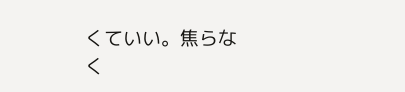くていい。焦らなく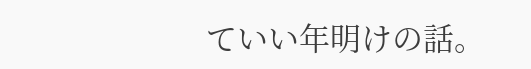ていい年明けの話。